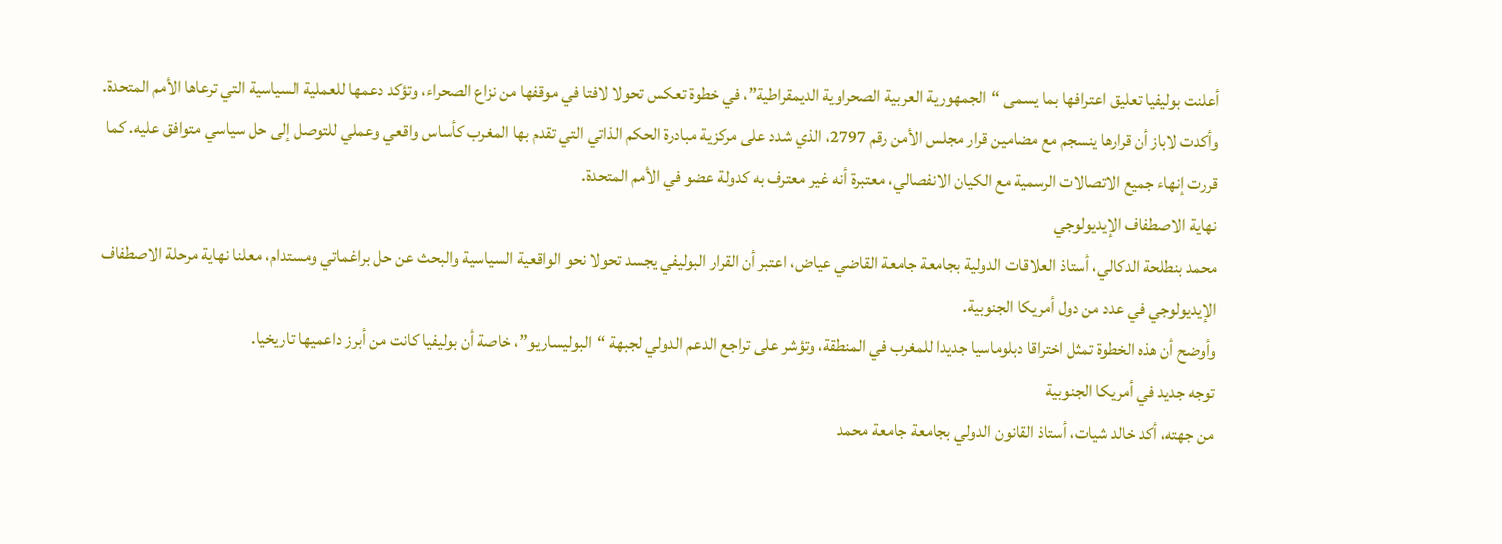أعلنت بوليفيا تعليق اعترافها بما يسمى “الجمهورية العربية الصحراوية الديمقراطية”، في خطوة تعكس تحولا لافتا في موقفها من نزاع الصحراء، وتؤكد دعمها للعملية السياسية التي ترعاها الأمم المتحدة.
وأكدت لاباز أن قرارها ينسجم مع مضامين قرار مجلس الأمن رقم 2797، الذي شدد على مركزية مبادرة الحكم الذاتي التي تقدم بها المغرب كأساس واقعي وعملي للتوصل إلى حل سياسي متوافق عليه. كما قررت إنهاء جميع الاتصالات الرسمية مع الكيان الانفصالي، معتبرة أنه غير معترف به كدولة عضو في الأمم المتحدة.
نهاية الاصطفاف الإيديولوجي
محمد بنطلحة الدكالي، أستاذ العلاقات الدولية بجامعة جامعة القاضي عياض، اعتبر أن القرار البوليفي يجسد تحولا نحو الواقعية السياسية والبحث عن حل براغماتي ومستدام، معلنا نهاية مرحلة الاصطفاف الإيديولوجي في عدد من دول أمريكا الجنوبية.
وأوضح أن هذه الخطوة تمثل اختراقا دبلوماسيا جديدا للمغرب في المنطقة، وتؤشر على تراجع الدعم الدولي لجبهة “البوليساريو”، خاصة أن بوليفيا كانت من أبرز داعميها تاريخيا.
توجه جديد في أمريكا الجنوبية
من جهته، أكد خالد شيات، أستاذ القانون الدولي بجامعة جامعة محمد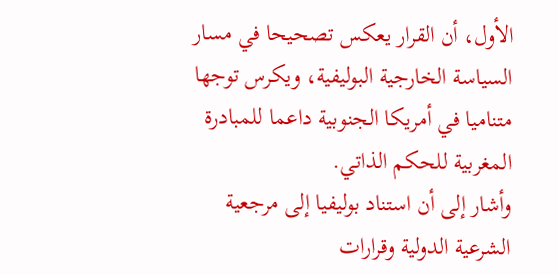الأول، أن القرار يعكس تصحيحا في مسار السياسة الخارجية البوليفية، ويكرس توجها متناميا في أمريكا الجنوبية داعما للمبادرة المغربية للحكم الذاتي.
وأشار إلى أن استناد بوليفيا إلى مرجعية الشرعية الدولية وقرارات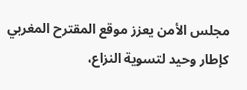مجلس الأمن يعزز موقع المقترح المغربي كإطار وحيد لتسوية النزاع،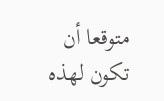متوقعا أن تكون لهذه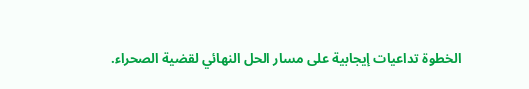الخطوة تداعيات إيجابية على مسار الحل النهائي لقضية الصحراء.